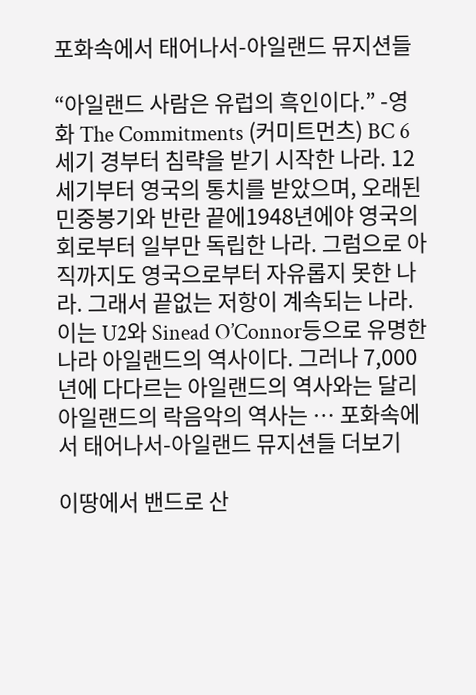포화속에서 태어나서-아일랜드 뮤지션들

“아일랜드 사람은 유럽의 흑인이다.” -영화 The Commitments (커미트먼츠) BC 6세기 경부터 침략을 받기 시작한 나라. 12세기부터 영국의 통치를 받았으며, 오래된 민중봉기와 반란 끝에1948년에야 영국의회로부터 일부만 독립한 나라. 그럼으로 아직까지도 영국으로부터 자유롭지 못한 나라. 그래서 끝없는 저항이 계속되는 나라. 이는 U2와 Sinead O’Connor등으로 유명한 나라 아일랜드의 역사이다. 그러나 7,000년에 다다르는 아일랜드의 역사와는 달리 아일랜드의 락음악의 역사는 … 포화속에서 태어나서-아일랜드 뮤지션들 더보기

이땅에서 밴드로 산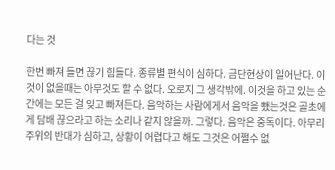다는 것

한번 빠져 들면 끊기 힘들다. 종류별 편식이 심하다. 금단현상이 일어난다. 이것이 없을때는 아무것도 할 수 없다. 오로지 그 생각밖에. 이것을 하고 있는 순간에는 모든 걸 잊고 빠져든다. 음악하는 사람에게서 음악을 뺐는것은 골초에게 담배 끊으라고 하는 소리나 같지 않을까. 그렇다. 음악은 중독이다. 아무리 주위의 반대가 심하고, 상황이 어렵다고 해도 그것은 어쩔수 없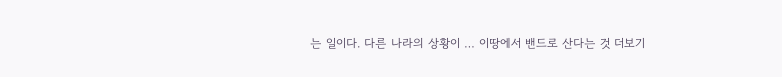는 일이다. 다른 나라의 상황이 … 이땅에서 밴드로 산다는 것 더보기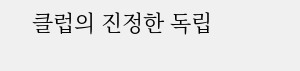클럽의 진정한 독립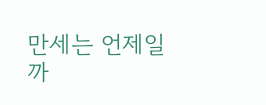만세는 언제일까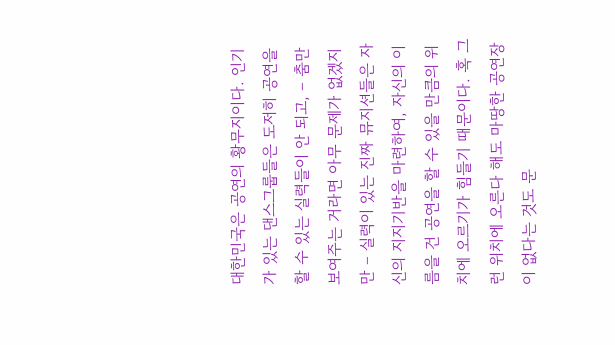대한민국은 공연의 황무지이다. 인기가 있는 댄스그룹들은 도저히 공연을 할 수 있는 실력들이 안 되고, – 춤만 보여주는 거라면 아무 문제가 없겠지만 – 실력이 있는 진짜 뮤지션들은 자신의 지지기반을 마련하여, 자신의 이름을 건 공연을 할 수 있을 만큼의 위치에 오르기가 힘들기 때문이다. 혹 그런 위치에 오른다 해도 마땅한 공연장이 없다는 것도 문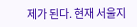제가 된다. 현재 서울지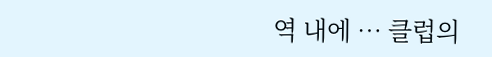역 내에 … 클럽의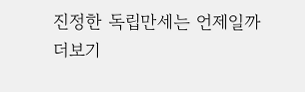진정한 독립만세는 언제일까 더보기